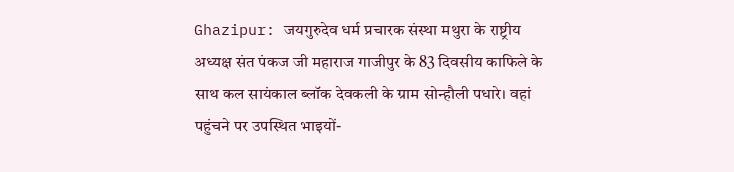Ghazipur: जयगुरुदेव धर्म प्रचारक संस्था मथुरा के राष्ट्रीय अध्यक्ष संत पंकज जी महाराज गाजीपुर के 83 दिवसीय काफिले के साथ कल सायंकाल ब्लॉक देवकली के ग्राम सोन्हौली पधारे। वहां पहुंचने पर उपस्थित भाइयों-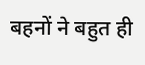बहनों ने बहुत ही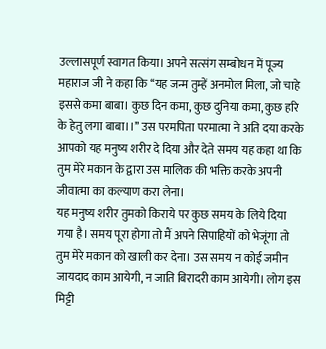उल्लासपूर्ण स्वागत किया। अपने सत्संग सम्बोधन में पूज्य महाराज जी ने कहा कि ‘‘यह जन्म तुम्हें अनमोल मिला, जो चाहे इससे कमा बाबा। कुछ दिन कमा, कुछ दुनिया कमा, कुछ हरि के हेतु लगा बाबा।।’’ उस परमपिता परमात्मा ने अति दया करके आपको यह मनुष्य शरीर दे दिया और देते समय यह कहा था कि तुम मेरे मकान के द्वारा उस मालिक की भक्ति करके अपनी जीवात्मा का कल्याण करा लेना।
यह मनुष्य शरीर तुमको किराये पर कुछ समय के लिये दिया गया है। समय पूरा होगा तो मैं अपने सिपाहियों को भेजूंगा तो तुम मेरे मकान को खाली कर देना। उस समय न कोई जमीन जायदाद काम आयेगी, न जाति बिरादरी काम आयेगी। लोग इस मिट्टी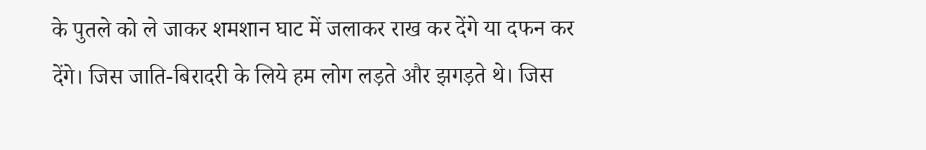के पुतले को ले जाकर शमशान घाट में जलाकर राख कर देंगे या दफन कर देंगे। जिस जाति-बिरादरी के लिये हम लोग लड़ते और झगड़ते थे। जिस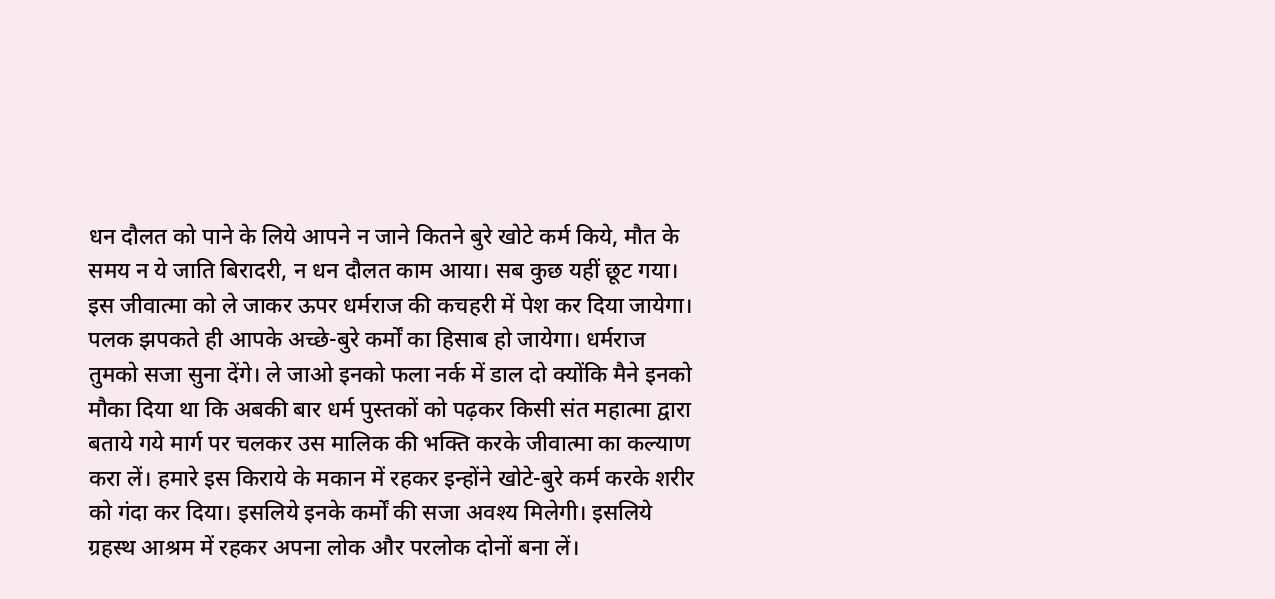धन दौलत को पाने के लिये आपने न जाने कितने बुरे खोटे कर्म किये, मौत के समय न ये जाति बिरादरी, न धन दौलत काम आया। सब कुछ यहीं छूट गया।
इस जीवात्मा को ले जाकर ऊपर धर्मराज की कचहरी में पेश कर दिया जायेगा। पलक झपकते ही आपके अच्छे-बुरे कर्मों का हिसाब हो जायेगा। धर्मराज तुमको सजा सुना देंगे। ले जाओ इनको फला नर्क में डाल दो क्योंकि मैने इनको मौका दिया था कि अबकी बार धर्म पुस्तकों को पढ़कर किसी संत महात्मा द्वारा बताये गये मार्ग पर चलकर उस मालिक की भक्ति करके जीवात्मा का कल्याण करा लें। हमारे इस किराये के मकान में रहकर इन्होंने खोटे-बुरे कर्म करके शरीर को गंदा कर दिया। इसलिये इनके कर्मों की सजा अवश्य मिलेगी। इसलिये ग्रहस्थ आश्रम में रहकर अपना लोक और परलोक दोनों बना लें।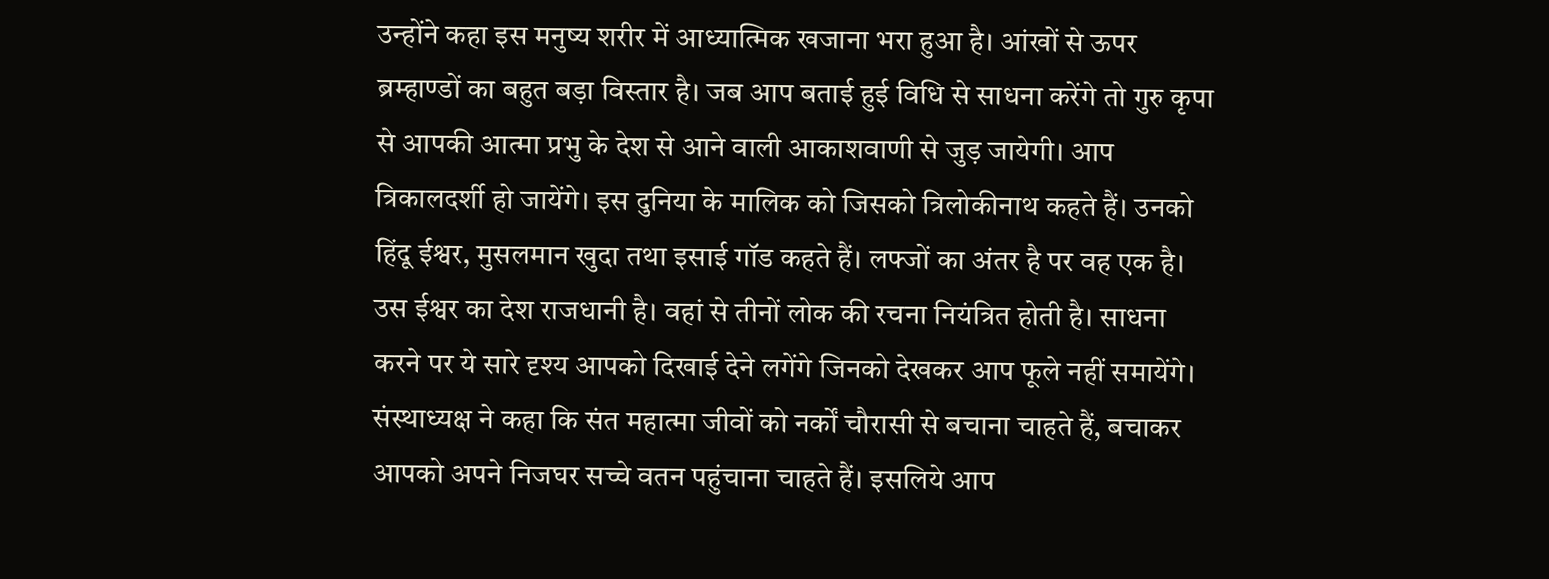उन्होंने कहा इस मनुष्य शरीर में आध्यात्मिक खजाना भरा हुआ है। आंखों से ऊपर ब्रम्हाण्डों का बहुत बड़ा विस्तार है। जब आप बताई हुई विधि से साधना करेंगे तो गुरु कृपा से आपकी आत्मा प्रभु के देश से आने वाली आकाशवाणी से जुड़ जायेगी। आप त्रिकालदर्शी हो जायेंगे। इस दुनिया के मालिक को जिसको त्रिलोकीनाथ कहते हैं। उनको हिंदू ईश्वर, मुसलमान खुदा तथा इसाई गॉड कहते हैं। लफ्जों का अंतर है पर वह एक है। उस ईश्वर का देश राजधानी है। वहां से तीनों लोक की रचना नियंत्रित होती है। साधना करने पर ये सारे दृश्य आपको दिखाई देने लगेंगे जिनको देखकर आप फूले नहीं समायेंगे।
संस्थाध्यक्ष ने कहा कि संत महात्मा जीवों को नर्कों चौरासी से बचाना चाहते हैं, बचाकर आपको अपने निजघर सच्चे वतन पहुंचाना चाहते हैं। इसलिये आप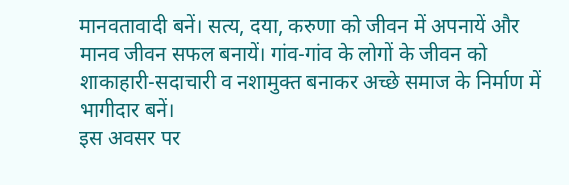मानवतावादी बनें। सत्य, दया, करुणा को जीवन में अपनायें और मानव जीवन सफल बनायें। गांव-गांव के लोगों के जीवन को शाकाहारी-सदाचारी व नशामुक्त बनाकर अच्छे समाज के निर्माण में भागीदार बनें।
इस अवसर पर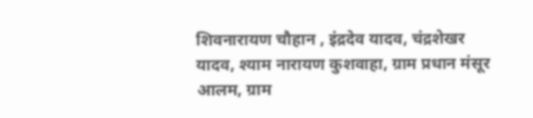शिवनारायण चौहान , इंद्रदेव यादव, चंद्रशेखर यादव, श्याम नारायण कुशवाहा, ग्राम प्रधान मंसूर आलम, ग्राम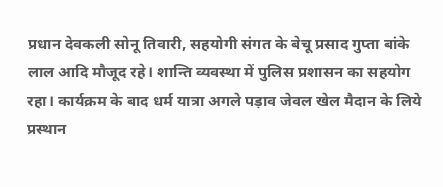प्रधान देवकली सोनू तिवारी, सहयोगी संगत के बेचू प्रसाद गुप्ता बांके लाल आदि मौजूद रहे। शान्ति व्यवस्था में पुलिस प्रशासन का सहयोग रहा। कार्यक्रम के बाद धर्म यात्रा अगले पड़ाव जेवल खेल मैदान के लिये प्रस्थान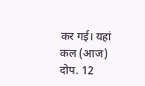कर गई। यहां कल (आज) दोप. 12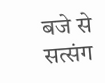बजे से सत्संग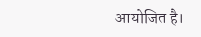आयोजित है।